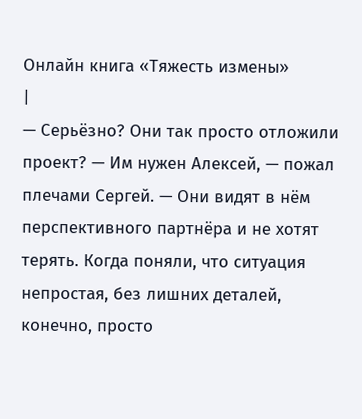Онлайн книга «Тяжесть измены»
|
— Серьёзно? Они так просто отложили проект? — Им нужен Алексей, — пожал плечами Сергей. — Они видят в нём перспективного партнёра и не хотят терять. Когда поняли, что ситуация непростая, без лишних деталей, конечно, просто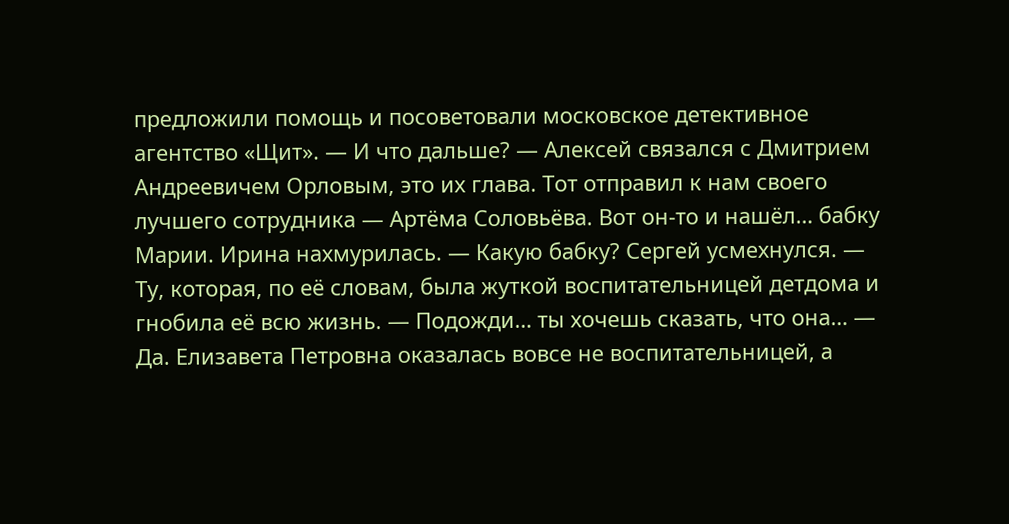предложили помощь и посоветовали московское детективное агентство «Щит». — И что дальше? — Алексей связался с Дмитрием Андреевичем Орловым, это их глава. Тот отправил к нам своего лучшего сотрудника — Артёма Соловьёва. Вот он-то и нашёл… бабку Марии. Ирина нахмурилась. — Какую бабку? Сергей усмехнулся. — Ту, которая, по её словам, была жуткой воспитательницей детдома и гнобила её всю жизнь. — Подожди… ты хочешь сказать, что она… — Да. Елизавета Петровна оказалась вовсе не воспитательницей, а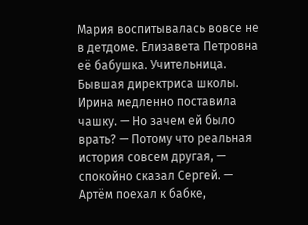Мария воспитывалась вовсе не в детдоме. Елизавета Петровна её бабушка. Учительница. Бывшая директриса школы. Ирина медленно поставила чашку. — Но зачем ей было врать? — Потому что реальная история совсем другая, — спокойно сказал Сергей. — Артём поехал к бабке,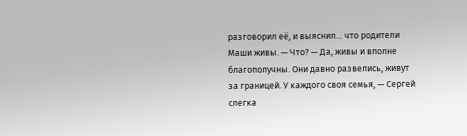разговорил её, и выяснил… что родители Маши живы. — Что? — Да, живы и вполне благополучны. Они давно развелись, живут за границей. У каждого своя семья, — Сергей слегка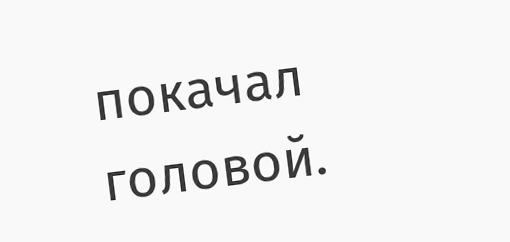покачал головой.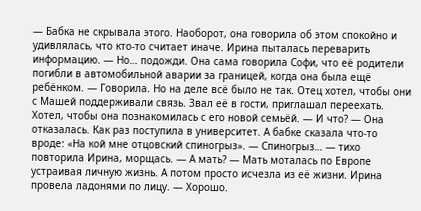— Бабка не скрывала этого. Наоборот, она говорила об этом спокойно и удивлялась, что кто-то считает иначе. Ирина пыталась переварить информацию. — Но… подожди. Она сама говорила Софи, что её родители погибли в автомобильной аварии за границей, когда она была ещё ребёнком. — Говорила. Но на деле всё было не так. Отец хотел, чтобы они с Машей поддерживали связь. Звал её в гости, приглашал переехать. Хотел, чтобы она познакомилась с его новой семьёй. — И что? — Она отказалась. Как раз поступила в университет. А бабке сказала что-то вроде: «На кой мне отцовский спиногрыз». — Спиногрыз… — тихо повторила Ирина, морщась. — А мать? — Мать моталась по Европе устраивая личную жизнь. А потом просто исчезла из её жизни. Ирина провела ладонями по лицу. — Хорошо.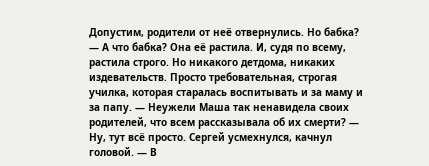Допустим, родители от неё отвернулись. Но бабка? — А что бабка? Она её растила. И, судя по всему, растила строго. Но никакого детдома, никаких издевательств. Просто требовательная, строгая училка, которая старалась воспитывать и за маму и за папу. — Неужели Маша так ненавидела своих родителей, что всем рассказывала об их смерти? — Ну, тут всё просто. Сергей усмехнулся, качнул головой. — В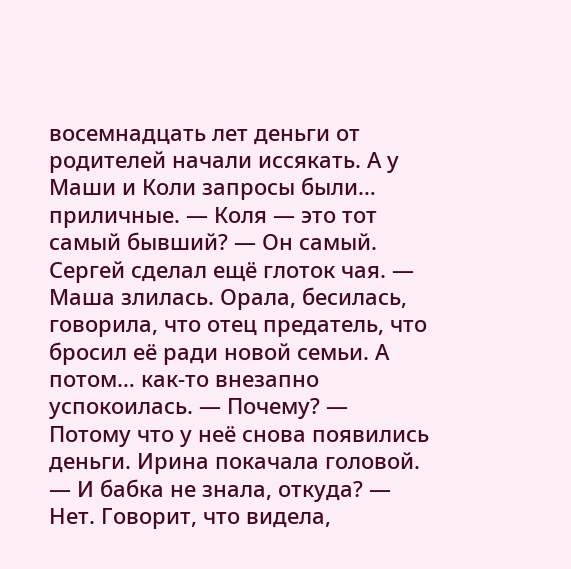восемнадцать лет деньги от родителей начали иссякать. А у Маши и Коли запросы были… приличные. — Коля — это тот самый бывший? — Он самый. Сергей сделал ещё глоток чая. — Маша злилась. Орала, бесилась, говорила, что отец предатель, что бросил её ради новой семьи. А потом… как-то внезапно успокоилась. — Почему? — Потому что у неё снова появились деньги. Ирина покачала головой. — И бабка не знала, откуда? — Нет. Говорит, что видела,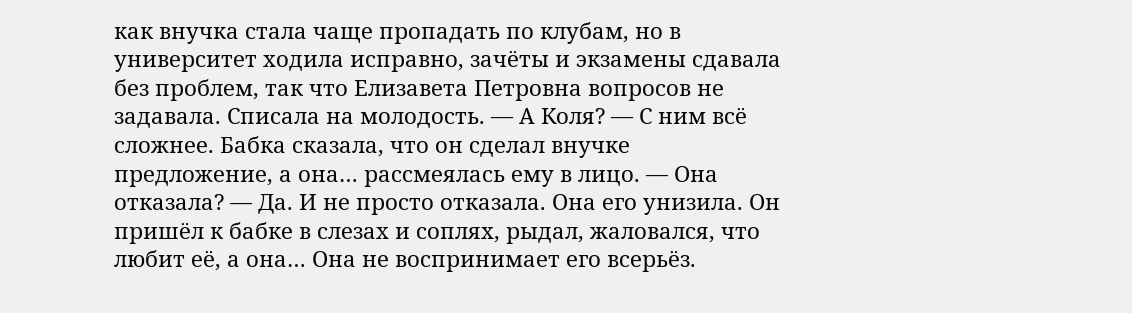как внучка стала чаще пропадать по клубам, но в университет ходила исправно, зачёты и экзамены сдавала без проблем, так что Елизавета Петровна вопросов не задавала. Списала на молодость. — А Коля? — С ним всё сложнее. Бабка сказала, что он сделал внучке предложение, а она… рассмеялась ему в лицо. — Она отказала? — Да. И не просто отказала. Она его унизила. Он пришёл к бабке в слезах и соплях, рыдал, жаловался, что любит её, а она… Она не воспринимает его всерьёз.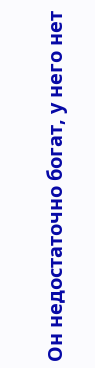Он недостаточно богат, у него нет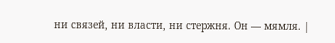ни связей, ни власти, ни стержня. Он — мямля. |